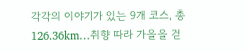각각의 이야기가 있는 9개 코스, 총 126.36km…취향 따라 가을을 걷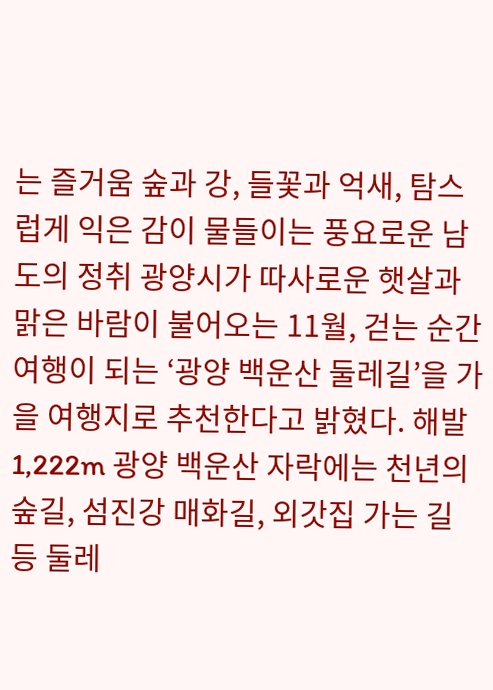는 즐거움 숲과 강, 들꽃과 억새, 탐스럽게 익은 감이 물들이는 풍요로운 남도의 정취 광양시가 따사로운 햇살과 맑은 바람이 불어오는 11월, 걷는 순간 여행이 되는 ‘광양 백운산 둘레길’을 가을 여행지로 추천한다고 밝혔다. 해발 1,222m 광양 백운산 자락에는 천년의 숲길, 섬진강 매화길, 외갓집 가는 길 등 둘레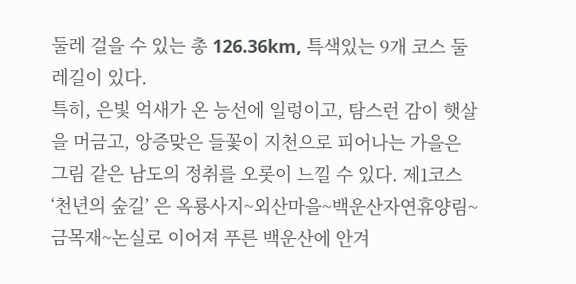둘레 걸을 수 있는 총 126.36km, 특색있는 9개 코스 둘레길이 있다.
특히, 은빛 억새가 온 능선에 일렁이고, 탐스런 감이 햇살을 머금고, 앙증맞은 들꽃이 지천으로 피어나는 가을은 그림 같은 남도의 정취를 오롯이 느낄 수 있다. 제1코스 ‘천년의 숲길’ 은 옥룡사지~외산마을~백운산자연휴양림~금목재~논실로 이어져 푸른 백운산에 안겨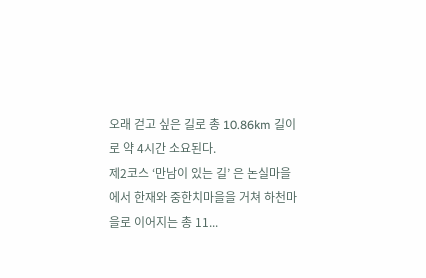오래 걷고 싶은 길로 총 10.86km 길이로 약 4시간 소요된다.
제2코스 ‘만남이 있는 길’ 은 논실마을에서 한재와 중한치마을을 거쳐 하천마을로 이어지는 총 11...